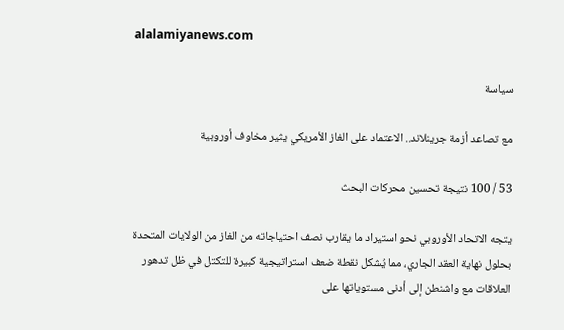alalamiyanews.com

سياسة

مع تصاعد أزمة جرينلاند.. الاعتماد على الغاز الأمريكي يثير مخاوف أوروبية

53 / 100 نتيجة تحسين محركات البحث

يتجه الاتحاد الأوروبي نحو استيراد ما يقارب نصف احتياجاته من الغاز من الولايات المتحدة بحلول نهاية العقد الجاري، مما يُشكل نقطة ضعف استراتيجية كبيرة للتكتل في ظل تدهور العلاقات مع واشنطن إلى أدنى مستوياتها على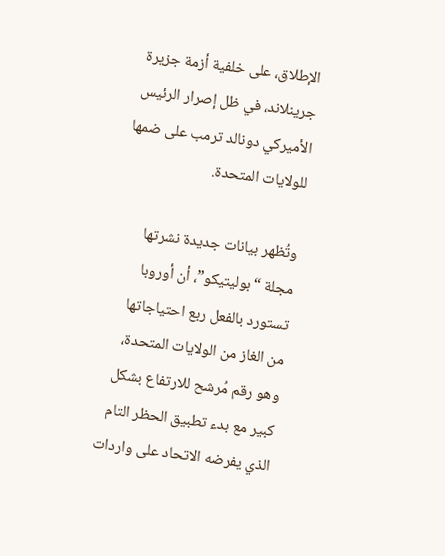الإطلاق، على خلفية أزمة جزيرة جرينلاند، في ظل إصرار الرئيس الأميركي دونالد ترمب على ضمها للولايات المتحدة.

وتُظهر بيانات جديدة نشرتها مجلة “بوليتيكو”، أن أوروبا تستورد بالفعل ربع احتياجاتها من الغاز من الولايات المتحدة، وهو رقم مُرشح للارتفاع بشكل كبير مع بدء تطبيق الحظر التام الذي يفرضه الاتحاد على واردات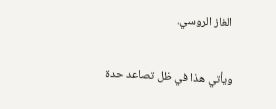الغاز الروسي.

ويأتي هذا في ظل تصاعد حدة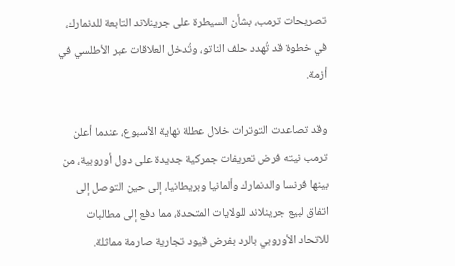تصريحات ترمب، بشأن السيطرة على جرينلاند التابعة للدنمارك، في خطوة قد تُهدد حلف الناتو، وتُدخل العلاقات عبر الأطلسي في أزمة.

وقد تصاعدت التوترات خلال عطلة نهاية الأسبوع، عندما أعلن ترمب نيته فرض تعريفات جمركية جديدة على دول أوروبية، من بينها فرنسا والدنمارك وألمانيا وبريطانيا، إلى حين التوصل إلى اتفاق لبيع جرينلاند للولايات المتحدة، مما دفع إلى مطالبات للاتحاد الأوروبي بالرد بفرض قيود تجارية صارمة مماثلة.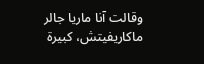وقالت آنا ماريا جالر ماكاريفيتش، كبيرة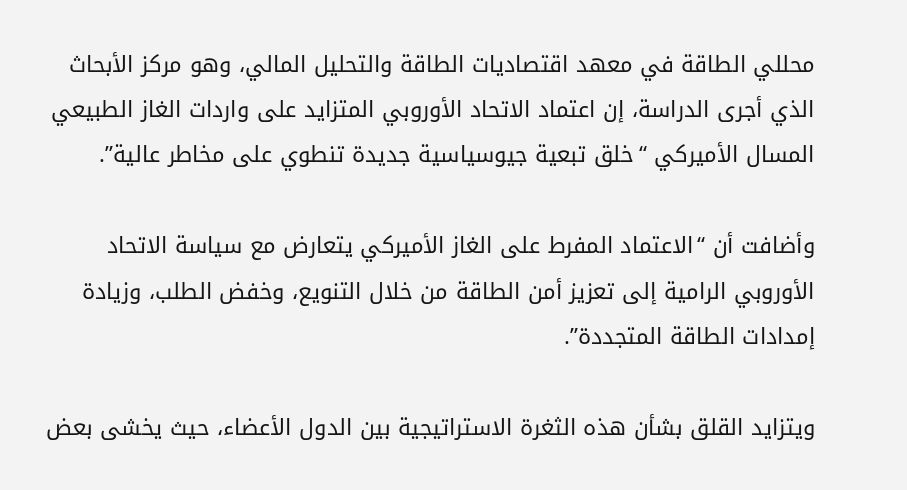محللي الطاقة في معهد اقتصاديات الطاقة والتحليل المالي، وهو مركز الأبحاث الذي أجرى الدراسة، إن اعتماد الاتحاد الأوروبي المتزايد على واردات الغاز الطبيعي المسال الأميركي “خلق تبعية جيوسياسية جديدة تنطوي على مخاطر عالية”.

وأضافت أن “الاعتماد المفرط على الغاز الأميركي يتعارض مع سياسة الاتحاد الأوروبي الرامية إلى تعزيز أمن الطاقة من خلال التنويع، وخفض الطلب، وزيادة إمدادات الطاقة المتجددة”.

ويتزايد القلق بشأن هذه الثغرة الاستراتيجية بين الدول الأعضاء، حيث يخشى بعض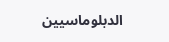الدبلوماسيين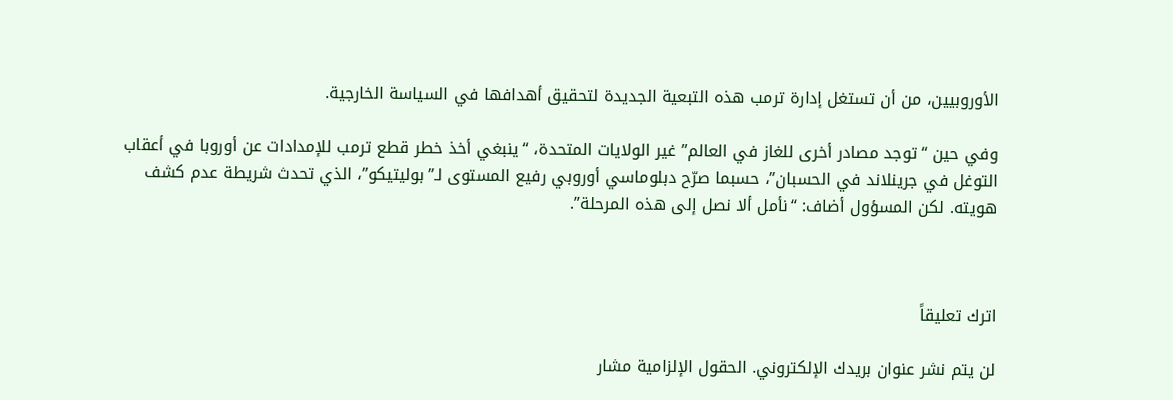الأوروبيين، من أن تستغل إدارة ترمب هذه التبعية الجديدة لتحقيق أهدافها في السياسة الخارجية.

وفي حين “توجد مصادر أخرى للغاز في العالم” غير الولايات المتحدة، “ينبغي أخذ خطر قطع ترمب للإمدادات عن أوروبا في أعقاب التوغل في جرينلاند في الحسبان”، حسبما صرّح دبلوماسي أوروبي رفيع المستوى لـ”بوليتيكو”، الذي تحدث شريطة عدم كشف هويته. لكن المسؤول أضاف: “نأمل ألا نصل إلى هذه المرحلة”.



اترك تعليقاً

لن يتم نشر عنوان بريدك الإلكتروني. الحقول الإلزامية مشار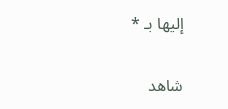إليها بـ *

شاهد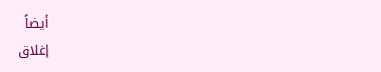أيضاً
إغلاق